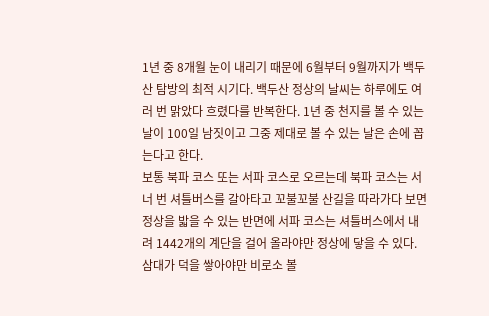1년 중 8개월 눈이 내리기 때문에 6월부터 9월까지가 백두산 탐방의 최적 시기다. 백두산 정상의 날씨는 하루에도 여러 번 맑았다 흐렸다를 반복한다. 1년 중 천지를 볼 수 있는 날이 100일 남짓이고 그중 제대로 볼 수 있는 날은 손에 꼽는다고 한다.
보통 북파 코스 또는 서파 코스로 오르는데 북파 코스는 서너 번 셔틀버스를 갈아타고 꼬불꼬불 산길을 따라가다 보면 정상을 밟을 수 있는 반면에 서파 코스는 셔틀버스에서 내려 1442개의 계단을 걸어 올라야만 정상에 닿을 수 있다. 삼대가 덕을 쌓아야만 비로소 볼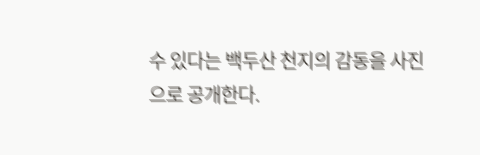수 있다는 백두산 천지의 감동을 사진으로 공개한다.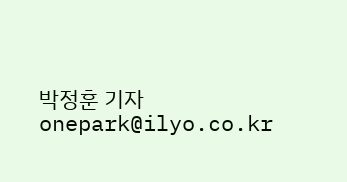박정훈 기자 onepark@ilyo.co.kr